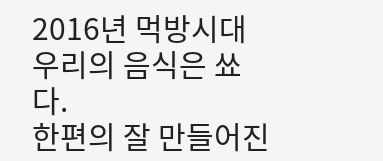2016년 먹방시대 우리의 음식은 쑈다.
한편의 잘 만들어진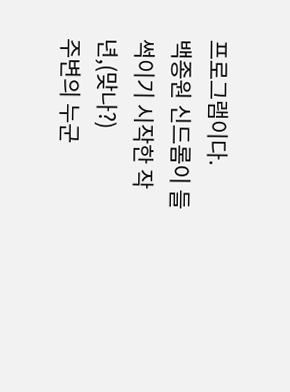프로그램이다.
백종원 신드롬이 들썩이기 시작한 작년,(맞나?)
주변의 누군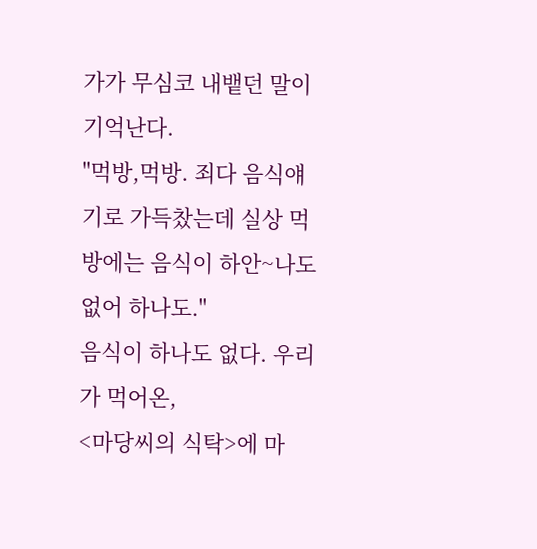가가 무심코 내뱉던 말이 기억난다.
"먹방,먹방. 죄다 음식얘기로 가득찼는데 실상 먹방에는 음식이 하안~나도 없어 하나도."
음식이 하나도 없다. 우리가 먹어온,
<마당씨의 식탁>에 마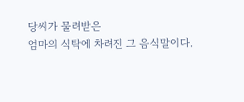당씨가 물려받은
엄마의 식탁에 차려진 그 음식말이다.